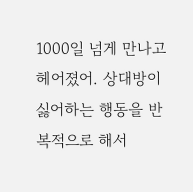1000일 넘게 만나고 헤어졌어. 상대방이 싫어하는 행동을 반복적으로 해서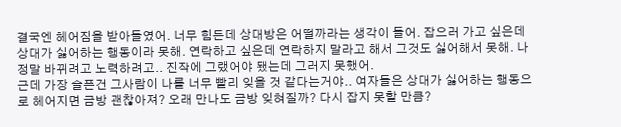결국엔 헤어짐을 받아들였어. 너무 힘든데 상대방은 어떨까라는 생각이 들어. 잡으러 가고 싶은데 상대가 싫어하는 행동이라 못해. 연락하고 싶은데 연락하지 말라고 해서 그것도 싫어해서 못해. 나 정말 바뀌려고 노력하려고.. 진작에 그랬어야 됐는데 그러지 못했어.
근데 가장 슬픈건 그사람이 나를 너무 빨리 잊을 것 같다는거야.. 여자들은 상대가 싫어하는 행동으로 헤어지면 금방 괜찮아져? 오래 만나도 금방 잊혀질까? 다시 잡지 못할 만큼?